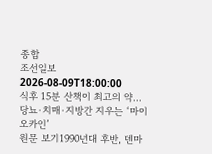종합
조선일보
2026-08-09T18:00:00
식후 15분 산책이 최고의 약… 당뇨·치매·지방간 지우는 ‘마이오카인’
원문 보기1990년대 후반, 덴마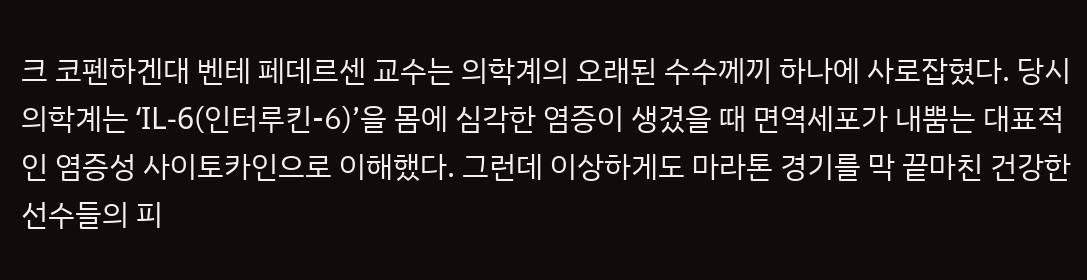크 코펜하겐대 벤테 페데르센 교수는 의학계의 오래된 수수께끼 하나에 사로잡혔다. 당시 의학계는 ‘IL-6(인터루킨-6)’을 몸에 심각한 염증이 생겼을 때 면역세포가 내뿜는 대표적인 염증성 사이토카인으로 이해했다. 그런데 이상하게도 마라톤 경기를 막 끝마친 건강한 선수들의 피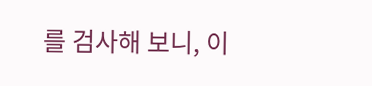를 검사해 보니, 이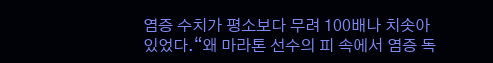염증 수치가 평소보다 무려 100배나 치솟아 있었다.“왜 마라톤 선수의 피 속에서 염증 독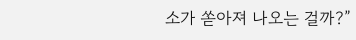소가 쏟아져 나오는 걸까?”